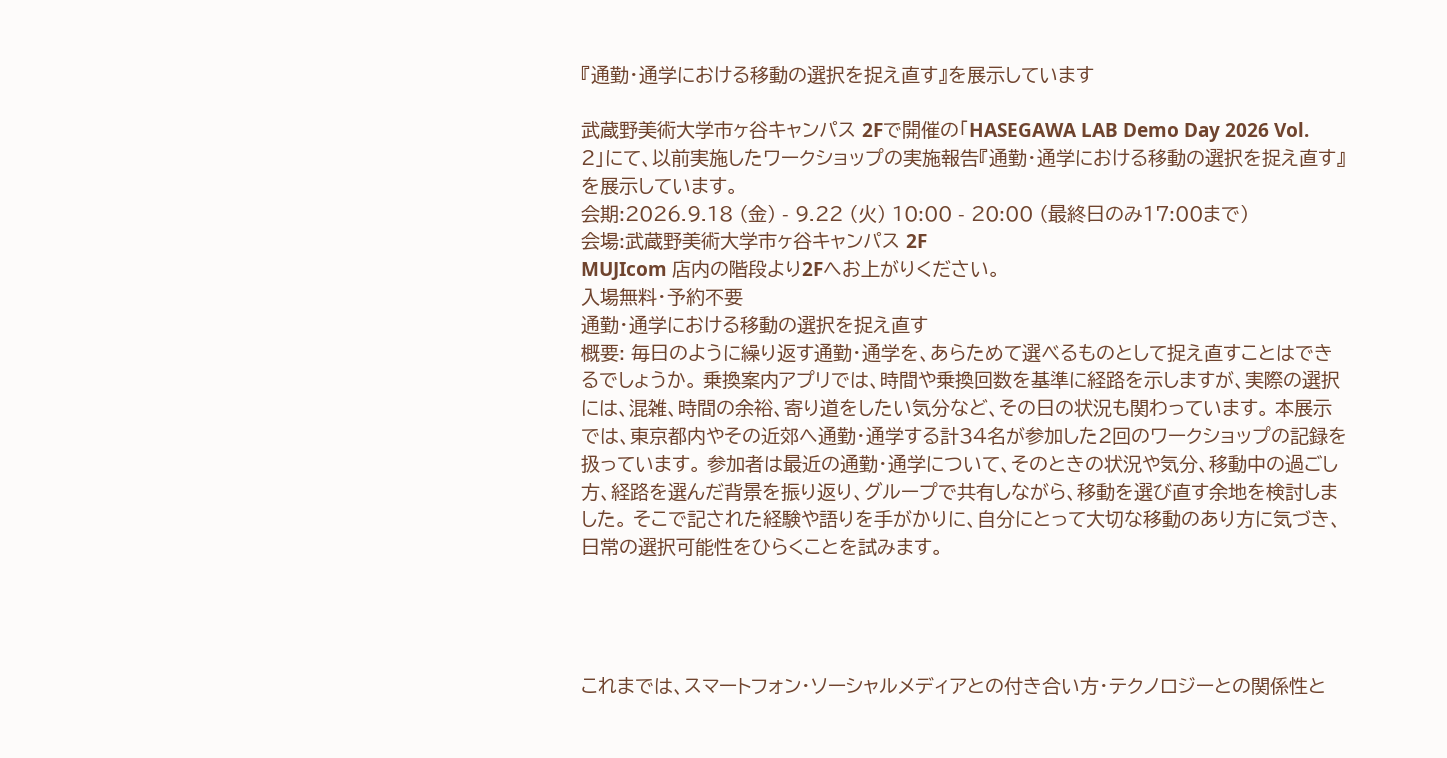『通勤・通学における移動の選択を捉え直す』を展示しています

武蔵野美術大学市ヶ谷キャンパス 2Fで開催の「HASEGAWA LAB Demo Day 2026 Vol. 2」にて、以前実施したワークショップの実施報告『通勤・通学における移動の選択を捉え直す』を展示しています。
会期:2026.9.18 (金) - 9.22 (火) 10:00 - 20:00 (最終日のみ17:00まで)
会場:武蔵野美術大学市ヶ谷キャンパス 2F
MUJIcom 店内の階段より2Fへお上がりください。
入場無料・予約不要
通勤・通学における移動の選択を捉え直す
概要: 毎日のように繰り返す通勤・通学を、あらためて選べるものとして捉え直すことはできるでしょうか。 乗換案内アプリでは、時間や乗換回数を基準に経路を示しますが、実際の選択には、混雑、時間の余裕、寄り道をしたい気分など、その日の状況も関わっています。 本展示では、東京都内やその近郊へ通勤・通学する計34名が参加した2回のワークショップの記録を扱っています。 参加者は最近の通勤・通学について、そのときの状況や気分、移動中の過ごし方、経路を選んだ背景を振り返り、グループで共有しながら、移動を選び直す余地を検討しました。 そこで記された経験や語りを手がかりに、自分にとって大切な移動のあり方に気づき、日常の選択可能性をひらくことを試みます。




これまでは、スマートフォン・ソーシャルメディアとの付き合い方・テクノロジーとの関係性と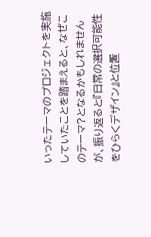いったテーマのプロジェクトを実施していたことを踏まえると、なぜこのテーマ?となるかもしれませんが、振り返ると『日常の選択可能性をひらくデザイン』と位置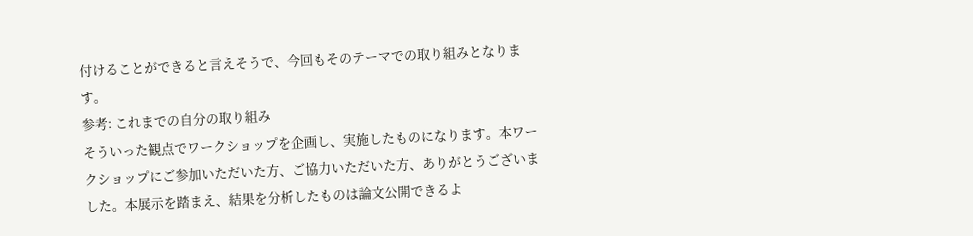付けることができると言えそうで、今回もそのテーマでの取り組みとなります。
参考: これまでの自分の取り組み
そういった観点でワークショップを企画し、実施したものになります。本ワークショップにご参加いただいた方、ご協力いただいた方、ありがとうございました。本展示を踏まえ、結果を分析したものは論文公開できるよ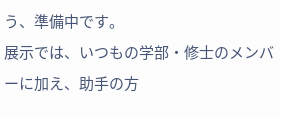う、準備中です。
展示では、いつもの学部・修士のメンバーに加え、助手の方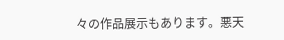々の作品展示もあります。悪天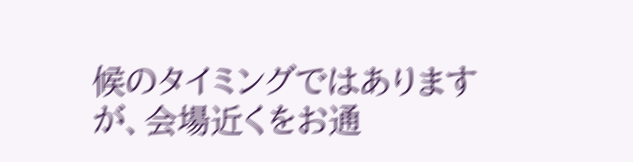候のタイミングではありますが、会場近くをお通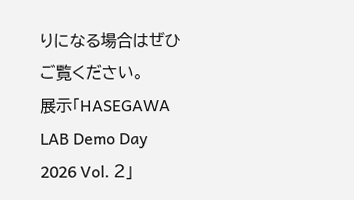りになる場合はぜひご覧ください。
展示「HASEGAWA LAB Demo Day 2026 Vol. 2」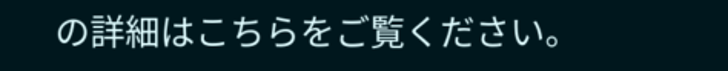の詳細はこちらをご覧ください。